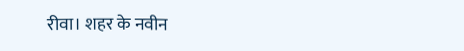रीवा। शहर के नवीन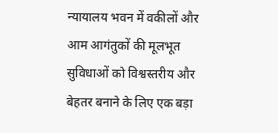न्यायालय भवन में वकीलों और आम आगंतुकों की मूलभूत सुविधाओं को विश्वस्तरीय और बेहतर बनाने के लिए एक बड़ा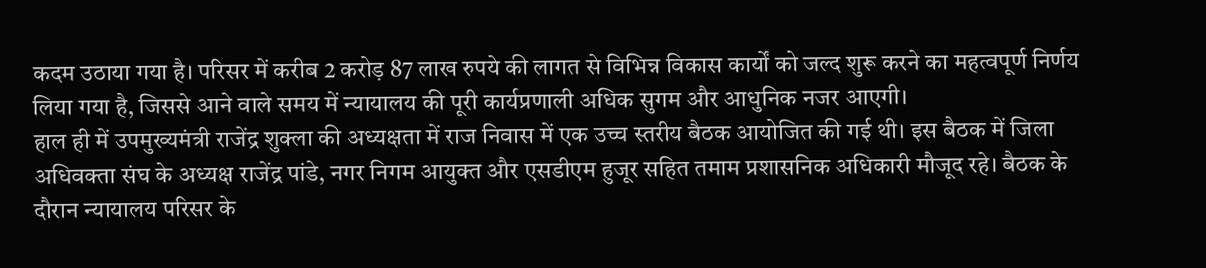कदम उठाया गया है। परिसर में करीब 2 करोड़ 87 लाख रुपये की लागत से विभिन्न विकास कार्यों को जल्द शुरू करने का महत्वपूर्ण निर्णय लिया गया है, जिससे आने वाले समय में न्यायालय की पूरी कार्यप्रणाली अधिक सुगम और आधुनिक नजर आएगी।
हाल ही में उपमुख्यमंत्री राजेंद्र शुक्ला की अध्यक्षता में राज निवास में एक उच्च स्तरीय बैठक आयोजित की गई थी। इस बैठक में जिला अधिवक्ता संघ के अध्यक्ष राजेंद्र पांडे, नगर निगम आयुक्त और एसडीएम हुजूर सहित तमाम प्रशासनिक अधिकारी मौजूद रहे। बैठक के दौरान न्यायालय परिसर के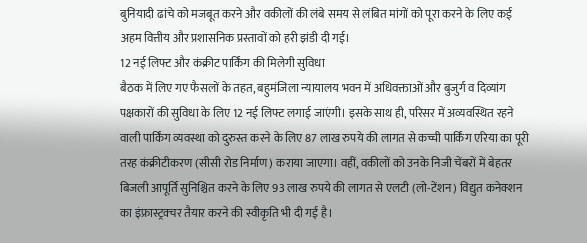बुनियादी ढांचे को मजबूत करने और वकीलों की लंबे समय से लंबित मांगों को पूरा करने के लिए कई अहम वित्तीय और प्रशासनिक प्रस्तावों को हरी झंडी दी गई।
12 नई लिफ्ट और कंक्रीट पार्किंग की मिलेगी सुविधा
बैठक में लिए गए फैसलों के तहत, बहुमंजिला न्यायालय भवन में अधिवक्ताओं और बुजुर्ग व दिव्यांग पक्षकारों की सुविधा के लिए 12 नई लिफ्ट लगाई जाएंगी। इसके साथ ही, परिसर में अव्यवस्थित रहने वाली पार्किंग व्यवस्था को दुरुस्त करने के लिए 87 लाख रुपये की लागत से कच्ची पार्किंग एरिया का पूरी तरह कंक्रीटीकरण (सीसी रोड निर्माण) कराया जाएगा। वहीं, वकीलों को उनके निजी चेंबरों में बेहतर बिजली आपूर्ति सुनिश्चित करने के लिए 93 लाख रुपये की लागत से एलटी (लो-टेंशन) विद्युत कनेक्शन का इंफ्रास्ट्रक्चर तैयार करने की स्वीकृति भी दी गई है।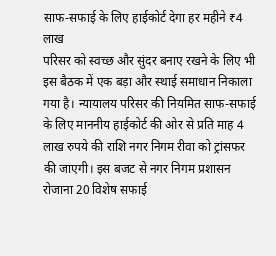साफ-सफाई के लिए हाईकोर्ट देगा हर महीने ₹4 लाख
परिसर को स्वच्छ और सुंदर बनाए रखने के लिए भी इस बैठक में एक बड़ा और स्थाई समाधान निकाला गया है। न्यायालय परिसर की नियमित साफ-सफाई के लिए माननीय हाईकोर्ट की ओर से प्रति माह 4 लाख रुपये की राशि नगर निगम रीवा को ट्रांसफर की जाएगी। इस बजट से नगर निगम प्रशासन रोजाना 20 विशेष सफाई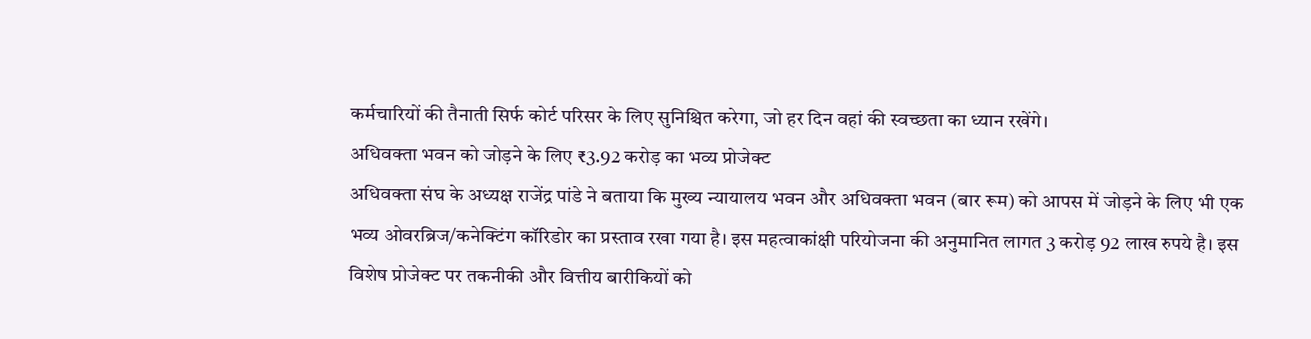कर्मचारियों की तैनाती सिर्फ कोर्ट परिसर के लिए सुनिश्चित करेगा, जो हर दिन वहां की स्वच्छता का ध्यान रखेंगे।
अधिवक्ता भवन को जोड़ने के लिए ₹3.92 करोड़ का भव्य प्रोजेक्ट
अधिवक्ता संघ के अध्यक्ष राजेंद्र पांडे ने बताया कि मुख्य न्यायालय भवन और अधिवक्ता भवन (बार रूम) को आपस में जोड़ने के लिए भी एक भव्य ओवरब्रिज/कनेक्टिंग कॉरिडोर का प्रस्ताव रखा गया है। इस महत्वाकांक्षी परियोजना की अनुमानित लागत 3 करोड़ 92 लाख रुपये है। इस विशेष प्रोजेक्ट पर तकनीकी और वित्तीय बारीकियों को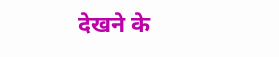देखने के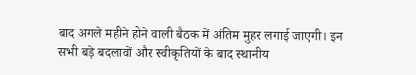बाद अगले महीने होने वाली बैठक में अंतिम मुहर लगाई जाएगी। इन सभी बड़े बदलावों और स्वीकृतियों के बाद स्थानीय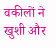वकीलों ने खुशी और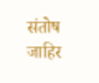संतोष जाहिर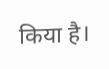किया है।